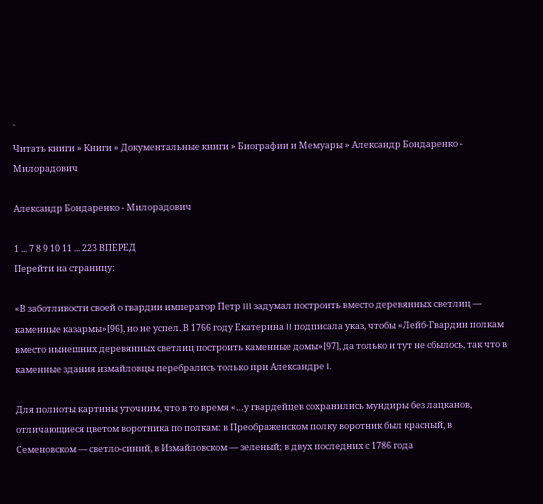`
Читать книги » Книги » Документальные книги » Биографии и Мемуары » Александр Бондаренко - Милорадович

Александр Бондаренко - Милорадович

1 ... 7 8 9 10 11 ... 223 ВПЕРЕД
Перейти на страницу:

«В заботливости своей о гвардии император Петр III задумал построить вместо деревянных светлиц — каменные казармы»[96], но не успел. В 1766 году Екатерина II подписала указ, чтобы «Лейб-Гвардии полкам вместо нынешних деревянных светлиц построить каменные домы»[97], да только и тут не сбылось, так что в каменные здания измайловцы перебрались только при Александре I.

Для полноты картины уточним, что в то время «…у гвардейцев сохранились мундиры без лацканов, отличающиеся цветом воротника по полкам: в Преображенском полку воротник был красный, в Семеновском — светло-синий, в Измайловском — зеленый; в двух последних с 1786 года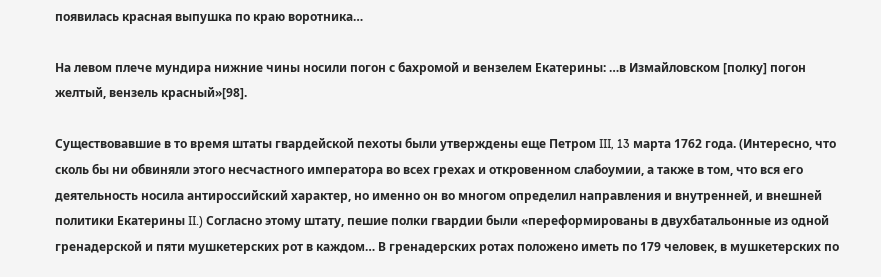появилась красная выпушка по краю воротника…

На левом плече мундира нижние чины носили погон с бахромой и вензелем Екатерины: …в Измайловском [полку] погон желтый, вензель красный»[98].

Существовавшие в то время штаты гвардейской пехоты были утверждены еще Петром III, 13 марта 1762 года. (Интересно, что сколь бы ни обвиняли этого несчастного императора во всех грехах и откровенном слабоумии, а также в том, что вся его деятельность носила антироссийский характер, но именно он во многом определил направления и внутренней, и внешней политики Екатерины II.) Согласно этому штату, пешие полки гвардии были «переформированы в двухбатальонные из одной гренадерской и пяти мушкетерских рот в каждом… В гренадерских ротах положено иметь по 179 человек, в мушкетерских по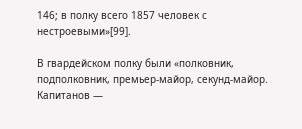146; в полку всего 1857 человек с нестроевыми»[99].

В гвардейском полку были «полковник, подполковник, премьер-майор, секунд-майор. Капитанов —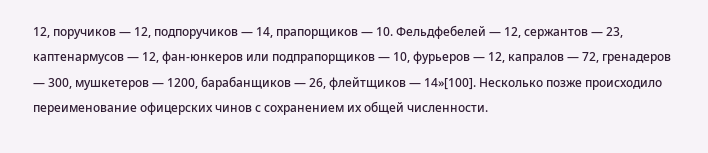12, поручиков — 12, подпоручиков — 14, прапорщиков — 10. Фельдфебелей — 12, сержантов — 23, каптенармусов — 12, фан-юнкеров или подпрапорщиков — 10, фурьеров — 12, капралов — 72, гренадеров — 300, мушкетеров — 1200, барабанщиков — 26, флейтщиков — 14»[100]. Несколько позже происходило переименование офицерских чинов с сохранением их общей численности.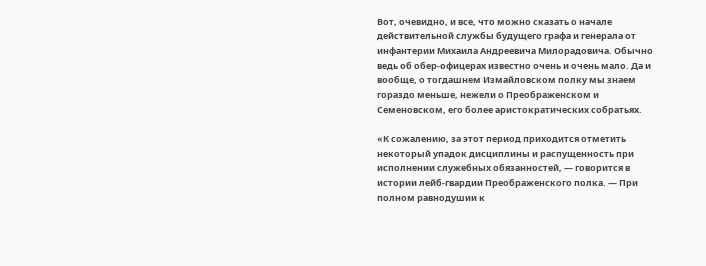Вот, очевидно, и все, что можно сказать о начале действительной службы будущего графа и генерала от инфантерии Михаила Андреевича Милорадовича. Обычно ведь об обер-офицерах известно очень и очень мало. Да и вообще, о тогдашнем Измайловском полку мы знаем гораздо меньше, нежели о Преображенском и Семеновском, его более аристократических собратьях.

«К сожалению, за этот период приходится отметить некоторый упадок дисциплины и распущенность при исполнении служебных обязанностей, — говорится в истории лейб-гвардии Преображенского полка. — При полном равнодушии к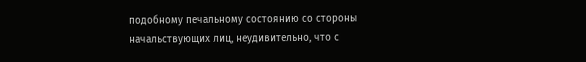подобному печальному состоянию со стороны начальствующих лиц, неудивительно, что с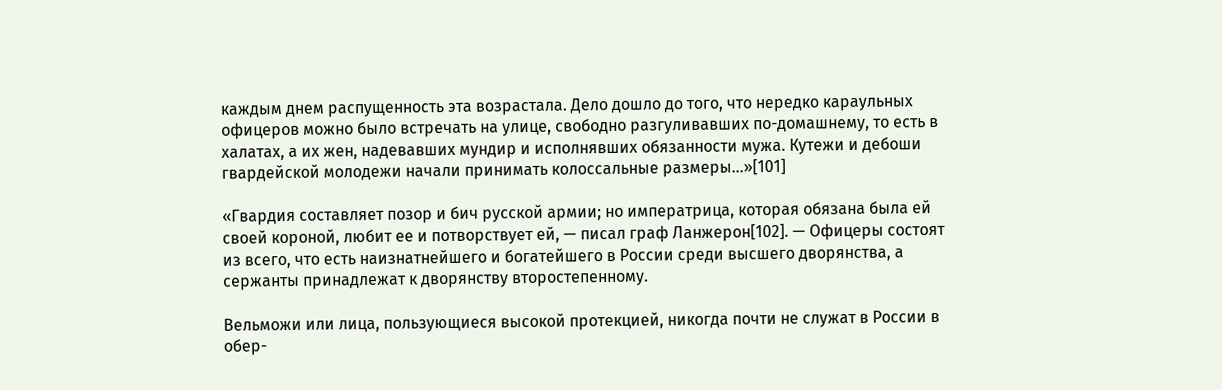каждым днем распущенность эта возрастала. Дело дошло до того, что нередко караульных офицеров можно было встречать на улице, свободно разгуливавших по-домашнему, то есть в халатах, а их жен, надевавших мундир и исполнявших обязанности мужа. Кутежи и дебоши гвардейской молодежи начали принимать колоссальные размеры…»[101]

«Гвардия составляет позор и бич русской армии; но императрица, которая обязана была ей своей короной, любит ее и потворствует ей, — писал граф Ланжерон[102]. — Офицеры состоят из всего, что есть наизнатнейшего и богатейшего в России среди высшего дворянства, а сержанты принадлежат к дворянству второстепенному.

Вельможи или лица, пользующиеся высокой протекцией, никогда почти не служат в России в обер-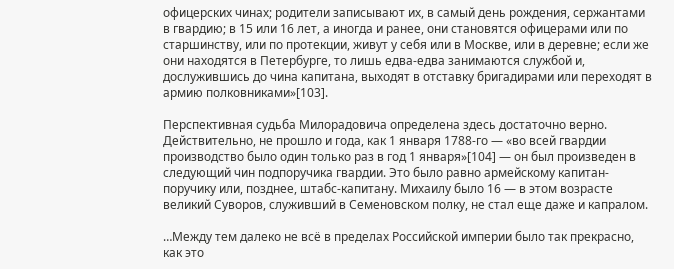офицерских чинах; родители записывают их, в самый день рождения, сержантами в гвардию; в 15 или 16 лет, а иногда и ранее, они становятся офицерами или по старшинству, или по протекции, живут у себя или в Москве, или в деревне; если же они находятся в Петербурге, то лишь едва-едва занимаются службой и, дослужившись до чина капитана, выходят в отставку бригадирами или переходят в армию полковниками»[103].

Перспективная судьба Милорадовича определена здесь достаточно верно. Действительно, не прошло и года, как 1 января 1788-го — «во всей гвардии производство было один только раз в год 1 января»[104] — он был произведен в следующий чин подпоручика гвардии. Это было равно армейскому капитан-поручику или, позднее, штабс-капитану. Михаилу было 16 — в этом возрасте великий Суворов, служивший в Семеновском полку, не стал еще даже и капралом.

…Между тем далеко не всё в пределах Российской империи было так прекрасно, как это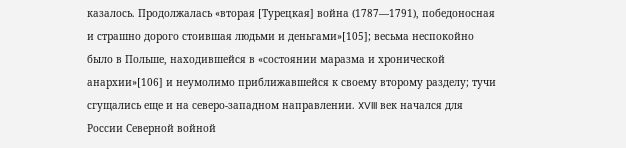казалось. Продолжалась «вторая [Турецкая] война (1787—1791), победоносная и страшно дорого стоившая людьми и деньгами»[105]; весьма неспокойно было в Польше, находившейся в «состоянии маразма и хронической анархии»[106] и неумолимо приближавшейся к своему второму разделу; тучи сгущались еще и на северо-западном направлении. XVIII век начался для России Северной войной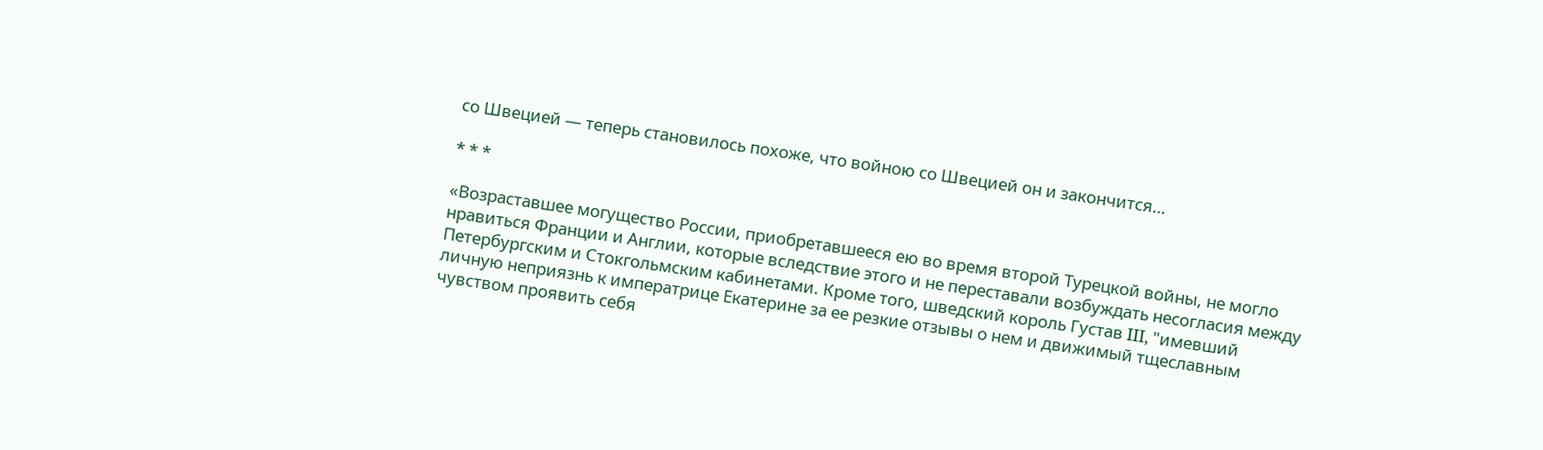со Швецией — теперь становилось похоже, что войною со Швецией он и закончится…

* * *

«Возраставшее могущество России, приобретавшееся ею во время второй Турецкой войны, не могло нравиться Франции и Англии, которые вследствие этого и не переставали возбуждать несогласия между Петербургским и Стокгольмским кабинетами. Кроме того, шведский король Густав III, "имевший личную неприязнь к императрице Екатерине за ее резкие отзывы о нем и движимый тщеславным чувством проявить себя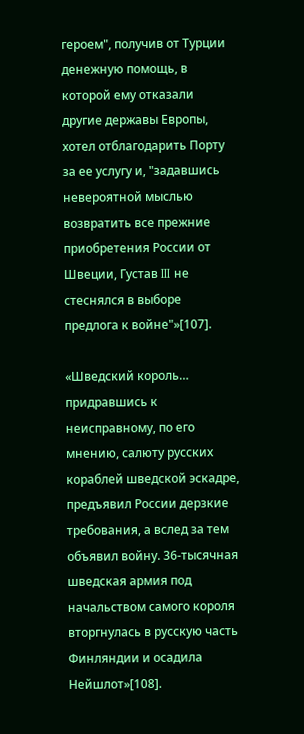героем", получив от Турции денежную помощь, в которой ему отказали другие державы Европы, хотел отблагодарить Порту за ее услугу и, "задавшись невероятной мыслью возвратить все прежние приобретения России от Швеции, Густав III не стеснялся в выборе предлога к войне"»[107].

«Шведский король… придравшись к неисправному, по его мнению, салюту русских кораблей шведской эскадре, предъявил России дерзкие требования, а вслед за тем объявил войну. 36-тысячная шведская армия под начальством самого короля вторгнулась в русскую часть Финляндии и осадила Нейшлот»[108].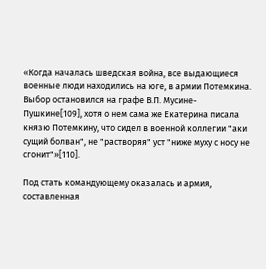«Когда началась шведская война, все выдающиеся военные люди находились на юге, в армии Потемкина. Выбор остановился на графе В.П. Мусине-Пушкине[109], хотя о нем сама же Екатерина писала князю Потемкину, что сидел в военной коллегии "аки сущий болван", не "растворяя" уст "ниже муху с носу не сгонит"»[110].

Под стать командующему оказалась и армия, составленная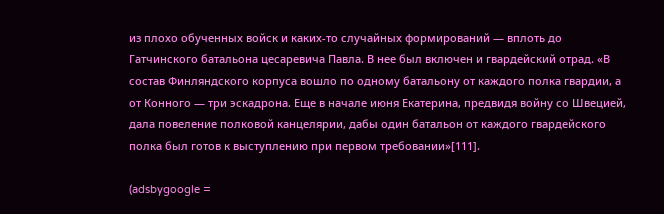из плохо обученных войск и каких-то случайных формирований — вплоть до Гатчинского батальона цесаревича Павла. В нее был включен и гвардейский отрад. «В состав Финляндского корпуса вошло по одному батальону от каждого полка гвардии, а от Конного — три эскадрона. Еще в начале июня Екатерина, предвидя войну со Швецией, дала повеление полковой канцелярии, дабы один батальон от каждого гвардейского полка был готов к выступлению при первом требовании»[111].

(adsbygoogle =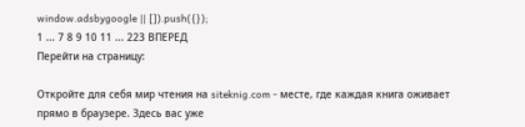window.adsbygoogle || []).push({});
1 ... 7 8 9 10 11 ... 223 ВПЕРЕД
Перейти на страницу:

Откройте для себя мир чтения на siteknig.com - месте, где каждая книга оживает прямо в браузере. Здесь вас уже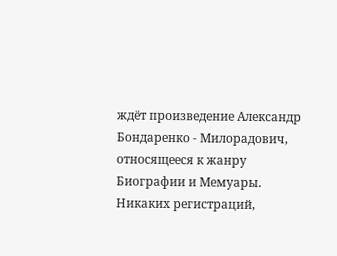ждёт произведение Александр Бондаренко - Милорадович, относящееся к жанру Биографии и Мемуары. Никаких регистраций,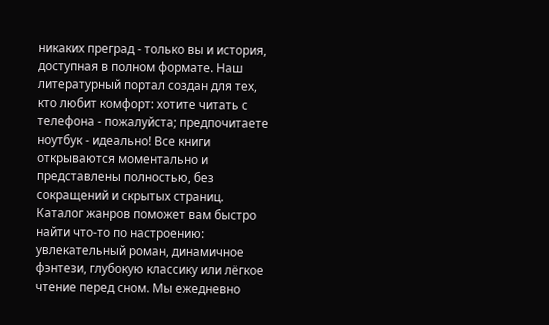никаких преград - только вы и история, доступная в полном формате. Наш литературный портал создан для тех, кто любит комфорт: хотите читать с телефона - пожалуйста; предпочитаете ноутбук - идеально! Все книги открываются моментально и представлены полностью, без сокращений и скрытых страниц. Каталог жанров поможет вам быстро найти что-то по настроению: увлекательный роман, динамичное фэнтези, глубокую классику или лёгкое чтение перед сном. Мы ежедневно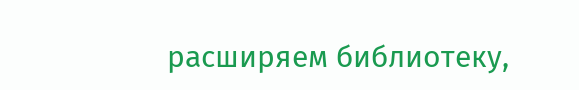расширяем библиотеку,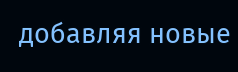добавляя новые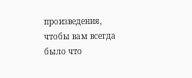произведения, чтобы вам всегда было что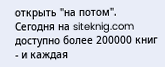открыть "на потом". Сегодня на siteknig.com доступно более 200000 книг - и каждая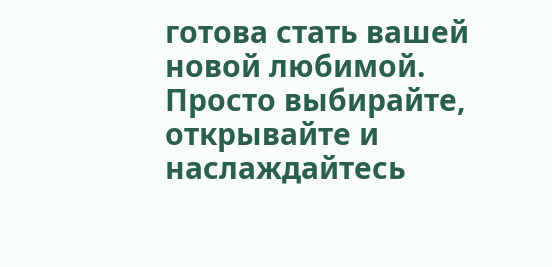готова стать вашей новой любимой. Просто выбирайте, открывайте и наслаждайтесь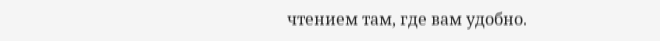чтением там, где вам удобно.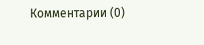Комментарии (0)